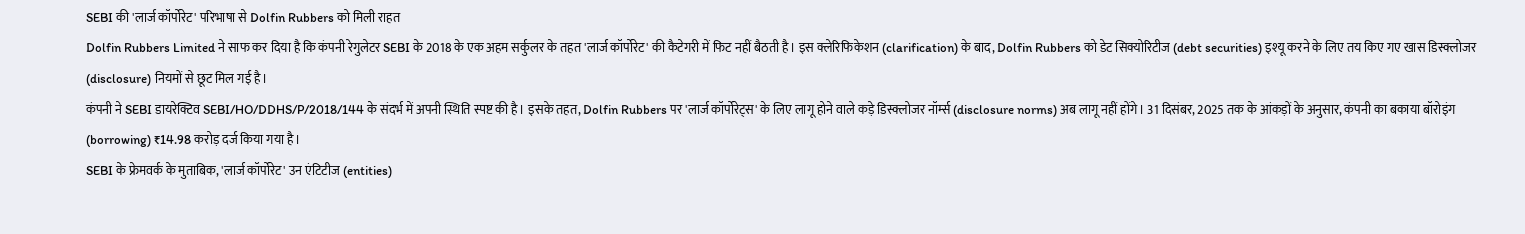SEBI की 'लार्ज कॉर्पोरेट' परिभाषा से Dolfin Rubbers को मिली राहत
Dolfin Rubbers Limited ने साफ कर दिया है कि कंपनी रेगुलेटर SEBI के 2018 के एक अहम सर्कुलर के तहत 'लार्ज कॉर्पोरेट' की कैटेगरी में फिट नहीं बैठती है। इस क्लेरिफिकेशन (clarification) के बाद, Dolfin Rubbers को डेट सिक्योरिटीज (debt securities) इश्यू करने के लिए तय किए गए खास डिस्क्लोजर (disclosure) नियमों से छूट मिल गई है।
कंपनी ने SEBI डायरेक्टिव SEBI/HO/DDHS/P/2018/144 के संदर्भ में अपनी स्थिति स्पष्ट की है। इसके तहत, Dolfin Rubbers पर 'लार्ज कॉर्पोरेट्स' के लिए लागू होने वाले कड़े डिस्क्लोजर नॉर्म्स (disclosure norms) अब लागू नहीं होंगे। 31 दिसंबर, 2025 तक के आंकड़ों के अनुसार, कंपनी का बकाया बॉरोइंग (borrowing) ₹14.98 करोड़ दर्ज किया गया है।
SEBI के फ्रेमवर्क के मुताबिक, 'लार्ज कॉर्पोरेट' उन एंटिटीज (entities)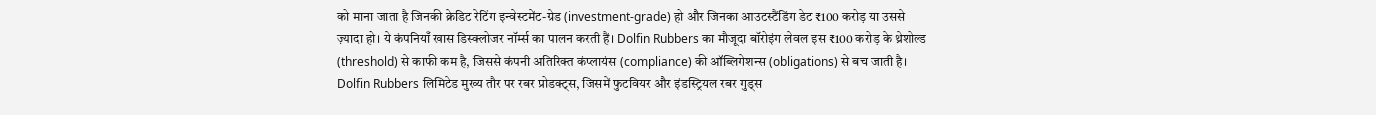को माना जाता है जिनकी क्रेडिट रेटिंग इन्वेस्टमेंट-ग्रेड (investment-grade) हो और जिनका आउटस्टैंडिंग डेट ₹100 करोड़ या उससे ज़्यादा हो। ये कंपनियाँ खास डिस्क्लोजर नॉर्म्स का पालन करती हैं। Dolfin Rubbers का मौजूदा बॉरोइंग लेवल इस ₹100 करोड़ के थ्रेशोल्ड (threshold) से काफी कम है, जिससे कंपनी अतिरिक्त कंप्लायंस (compliance) की ऑब्लिगेशन्स (obligations) से बच जाती है।
Dolfin Rubbers लिमिटेड मुख्य तौर पर रबर प्रोडक्ट्स, जिसमें फुटवियर और इंडस्ट्रियल रबर गुड्स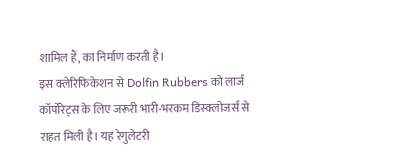शामिल हैं, का निर्माण करती है।
इस क्लेरिफिकेशन से Dolfin Rubbers को लार्ज कॉर्पोरेट्स के लिए जरूरी भारी-भरकम डिस्क्लोजर्स से राहत मिली है। यह रेगुलेटरी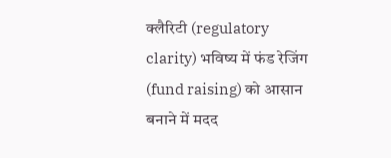क्लैरिटी (regulatory clarity) भविष्य में फंड रेजिंग (fund raising) को आसान बनाने में मदद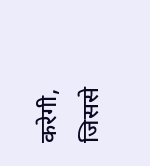करेगी, जिससे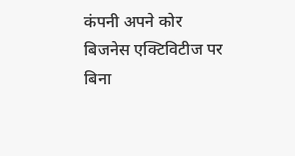कंपनी अपने कोर बिजनेस एक्टिविटीज पर बिना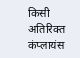किसी अतिरिक्त कंप्लायंस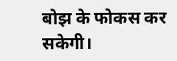बोझ के फोकस कर सकेगी।